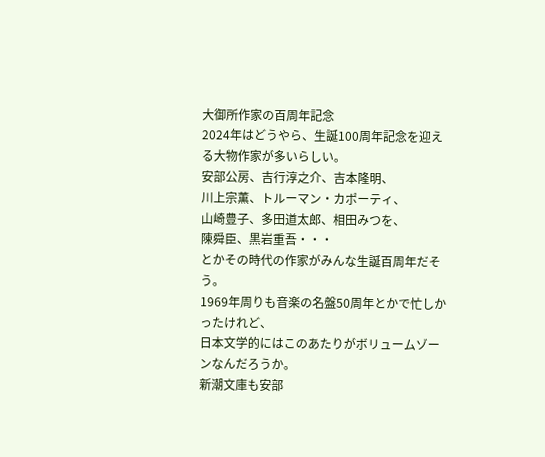大御所作家の百周年記念
2024年はどうやら、生誕100周年記念を迎える大物作家が多いらしい。
安部公房、吉行淳之介、吉本隆明、
川上宗薫、トルーマン・カポーティ、
山崎豊子、多田道太郎、相田みつを、
陳舜臣、黒岩重吾・・・
とかその時代の作家がみんな生誕百周年だそう。
1969年周りも音楽の名盤50周年とかで忙しかったけれど、
日本文学的にはこのあたりがボリュームゾーンなんだろうか。
新潮文庫も安部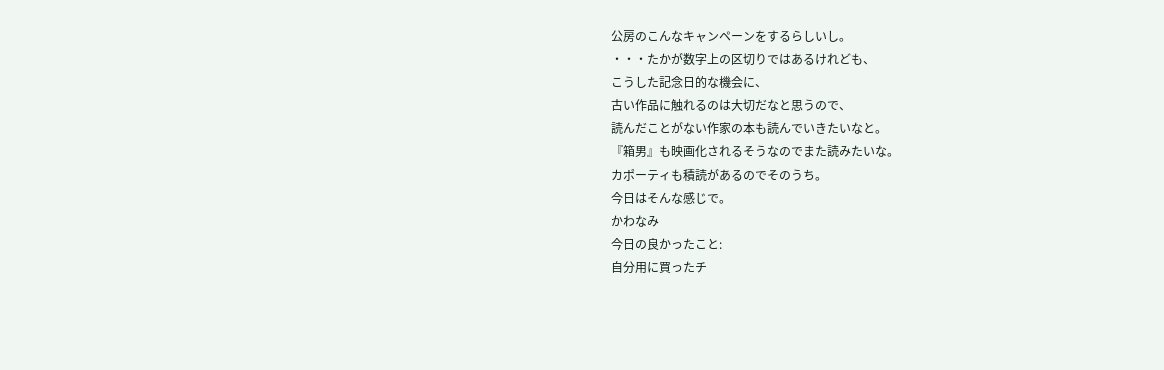公房のこんなキャンペーンをするらしいし。
・・・たかが数字上の区切りではあるけれども、
こうした記念日的な機会に、
古い作品に触れるのは大切だなと思うので、
読んだことがない作家の本も読んでいきたいなと。
『箱男』も映画化されるそうなのでまた読みたいな。
カポーティも積読があるのでそのうち。
今日はそんな感じで。
かわなみ
今日の良かったこと:
自分用に買ったチ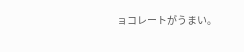ョコレートがうまい。